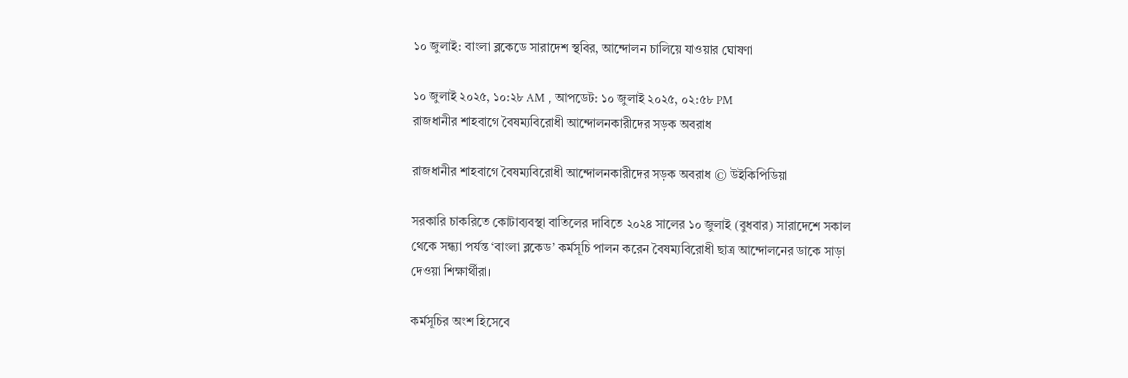১০ জুলাই: বাংলা ব্লকেডে সারাদেশ স্থবির, আন্দোলন চালিয়ে যাওয়ার ঘোষণা

১০ জুলাই ২০২৫, ১০:২৮ AM , আপডেট: ১০ জুলাই ২০২৫, ০২:৫৮ PM
রাজধানীর শাহবাগে বৈষম্যবিরোধী আন্দোলনকারীদের সড়ক অবরাধ

রাজধানীর শাহবাগে বৈষম্যবিরোধী আন্দোলনকারীদের সড়ক অবরাধ © উইকিপিডিয়া

সরকারি চাকরিতে কোটাব্যবস্থা বাতিলের দাবিতে ২০২৪ সালের ১০ জুলাই (বুধবার) সারাদেশে সকাল থেকে সন্ধ্যা পর্যন্ত ‘বাংলা ব্লকেড’ কর্মসূচি পালন করেন বৈষম্যবিরোধী ছাত্র আন্দোলনের ডাকে সাড়া দেওয়া শিক্ষার্থীরা।

কর্মসূচির অংশ হিসেবে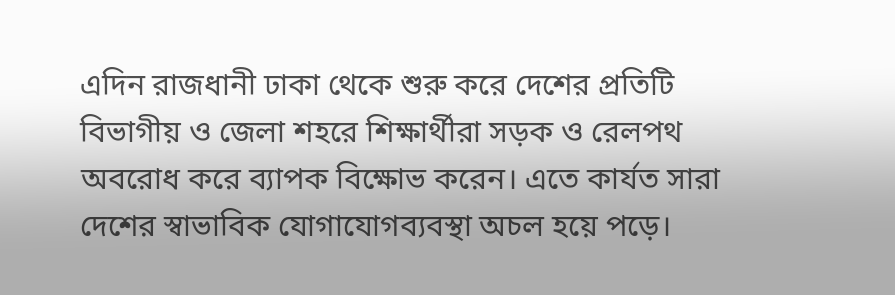এদিন রাজধানী ঢাকা থেকে শুরু করে দেশের প্রতিটি বিভাগীয় ও জেলা শহরে শিক্ষার্থীরা সড়ক ও রেলপথ অবরোধ করে ব্যাপক বিক্ষোভ করেন। এতে কার্যত সারা দেশের স্বাভাবিক যোগাযোগব্যবস্থা অচল হয়ে পড়ে।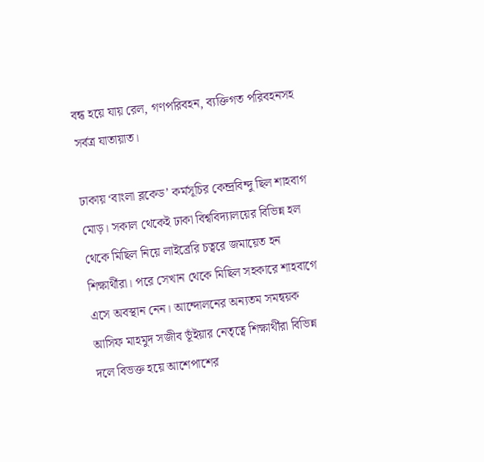বন্ধ হয়ে যায় রেল, গণপরিবহন, ব্যক্তিগত পরিবহনসহ সর্বত্র যাতায়াত।

ঢাকায় ‘বাংলা ব্লকেড’ কর্মসূচির কেন্দ্রবিন্দু ছিল শাহবাগ মোড়। সকাল থেকেই ঢাকা বিশ্ববিদ্যালয়ের বিভিন্ন হল থেকে মিছিল নিয়ে লাইব্রেরি চত্বরে জমায়েত হন শিক্ষার্থীরা। পরে সেখান থেকে মিছিল সহকারে শাহবাগে এসে অবস্থান নেন। আন্দোলনের অন্যতম সমন্বয়ক আসিফ মাহমুদ সজীব ভূঁইয়ার নেতৃত্বে শিক্ষার্থীরা বিভিন্ন দলে বিভক্ত হয়ে আশেপাশের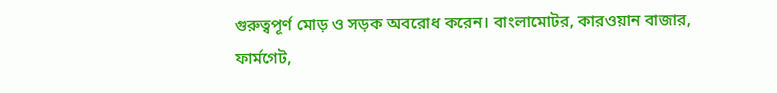গুরুত্বপূর্ণ মোড় ও সড়ক অবরোধ করেন। বাংলামোটর, কারওয়ান বাজার, ফার্মগেট,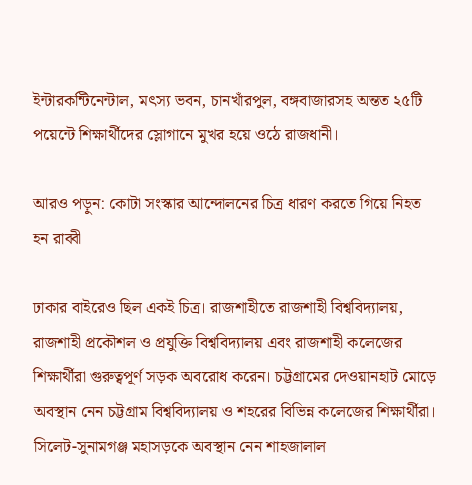ইন্টারকন্টিনেন্টাল, মৎস্য ভবন, চানখাঁরপুল, বঙ্গবাজারসহ অন্তত ২৫টি পয়েন্টে শিক্ষার্থীদের স্লোগানে মুখর হয়ে ওঠে রাজধানী।

আরও পড়ুন: কোটা সংস্কার আন্দোলনের চিত্র ধারণ করতে গিয়ে নিহত হন রাব্বী

ঢাকার বাইরেও ছিল একই চিত্র। রাজশাহীতে রাজশাহী বিশ্ববিদ্যালয়, রাজশাহী প্রকৌশল ও প্রযুক্তি বিশ্ববিদ্যালয় এবং রাজশাহী কলেজের শিক্ষার্থীরা গুরুত্বপূর্ণ সড়ক অবরোধ করেন। চট্টগ্রামের দেওয়ানহাট মোড়ে অবস্থান নেন চট্টগ্রাম বিশ্ববিদ্যালয় ও শহরের বিভিন্ন কলেজের শিক্ষার্থীরা। সিলেট-সুনামগঞ্জ মহাসড়কে অবস্থান নেন শাহজালাল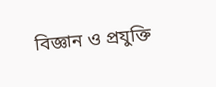বিজ্ঞান ও প্রযুক্তি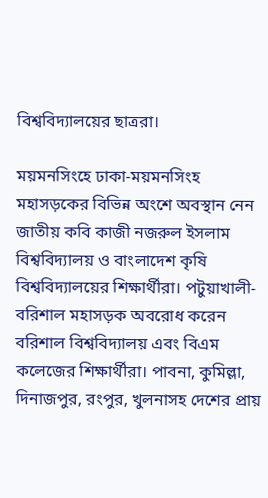বিশ্ববিদ্যালয়ের ছাত্ররা।

ময়মনসিংহে ঢাকা-ময়মনসিংহ মহাসড়কের বিভিন্ন অংশে অবস্থান নেন জাতীয় কবি কাজী নজরুল ইসলাম বিশ্ববিদ্যালয় ও বাংলাদেশ কৃষি বিশ্ববিদ্যালয়ের শিক্ষার্থীরা। পটুয়াখালী-বরিশাল মহাসড়ক অবরোধ করেন বরিশাল বিশ্ববিদ্যালয় এবং বিএম কলেজের শিক্ষার্থীরা। পাবনা, কুমিল্লা, দিনাজপুর, রংপুর, খুলনাসহ দেশের প্রায়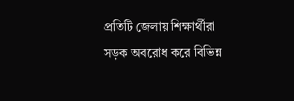প্রতিটি জেলায় শিক্ষার্থীরা সড়ক অবরোধ করে বিভিন্ন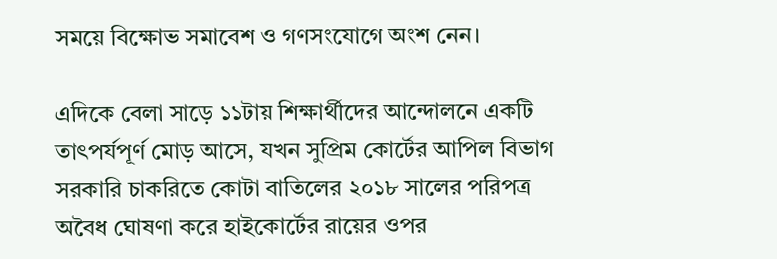সময়ে বিক্ষোভ সমাবেশ ও গণসংযোগে অংশ নেন।

এদিকে বেলা সাড়ে ১১টায় শিক্ষার্থীদের আন্দোলনে একটি তাৎপর্যপূর্ণ মোড় আসে, যখন সুপ্রিম কোর্টের আপিল বিভাগ সরকারি চাকরিতে কোটা বাতিলের ২০১৮ সালের পরিপত্র অবৈধ ঘোষণা করে হাইকোর্টের রায়ের ওপর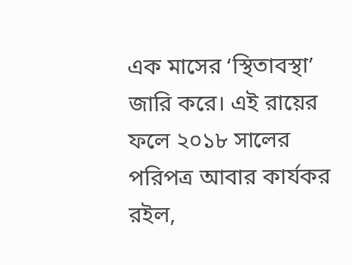এক মাসের ‘স্থিতাবস্থা’ জারি করে। এই রায়ের ফলে ২০১৮ সালের পরিপত্র আবার কার্যকর রইল,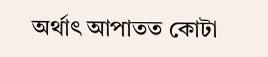অর্থাৎ আপাতত কোটা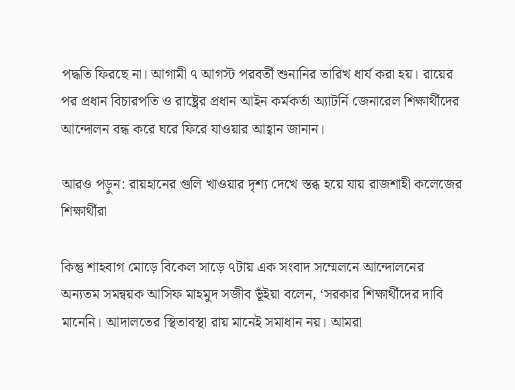পদ্ধতি ফিরছে না। আগামী ৭ আগস্ট পরবর্তী শুনানির তারিখ ধার্য করা হয়। রায়ের পর প্রধান বিচারপতি ও রাষ্ট্রের প্রধান আইন কর্মকর্তা অ্যাটর্নি জেনারেল শিক্ষার্থীদের আন্দোলন বন্ধ করে ঘরে ফিরে যাওয়ার আহ্বান জানান।

আরও পড়ুন: রায়হানের গুলি খাওয়ার দৃশ্য দেখে স্তব্ধ হয়ে যায় রাজশাহী কলেজের শিক্ষার্থীরা

কিন্তু শাহবাগ মোড়ে বিকেল সাড়ে ৭টায় এক সংবাদ সম্মেলনে আন্দোলনের অন্যতম সমন্বয়ক আসিফ মাহমুদ সজীব ভূঁইয়া বলেন, ‘সরকার শিক্ষার্থীদের দাবি মানেনি। আদালতের স্থিতাবস্থা রায় মানেই সমাধান নয়। আমরা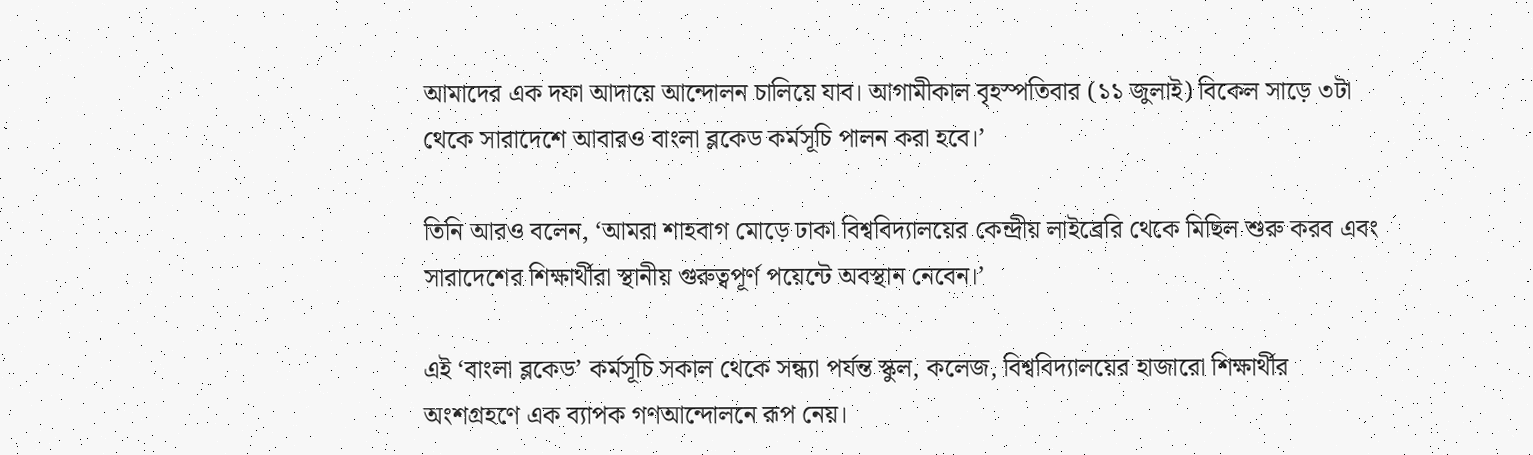আমাদের এক দফা আদায়ে আন্দোলন চালিয়ে যাব। আগামীকাল বৃহস্পতিবার (১১ জুলাই) বিকেল সাড়ে ৩টা থেকে সারাদেশে আবারও বাংলা ব্লকেড কর্মসূচি পালন করা হবে।’

তিনি আরও বলেন, ‘আমরা শাহবাগ মোড়ে ঢাকা বিশ্ববিদ্যালয়ের কেন্দ্রীয় লাইব্রেরি থেকে মিছিল শুরু করব এবং সারাদেশের শিক্ষার্থীরা স্থানীয় গুরুত্বপূর্ণ পয়েন্টে অবস্থান নেবেন।’

এই ‘বাংলা ব্লকেড’ কর্মসূচি সকাল থেকে সন্ধ্যা পর্যন্ত স্কুল, কলেজ, বিশ্ববিদ্যালয়ের হাজারো শিক্ষার্থীর অংশগ্রহণে এক ব্যাপক গণআন্দোলনে রূপ নেয়।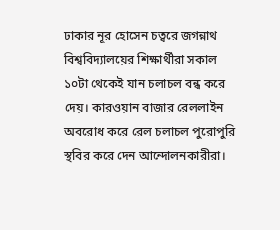ঢাকার নূর হোসেন চত্বরে জগন্নাথ বিশ্ববিদ্যালয়ের শিক্ষার্থীরা সকাল ১০টা থেকেই যান চলাচল বন্ধ করে দেয়। কারওয়ান বাজার রেললাইন অবরোধ করে রেল চলাচল পুরোপুরি স্থবির করে দেন আন্দোলনকারীরা।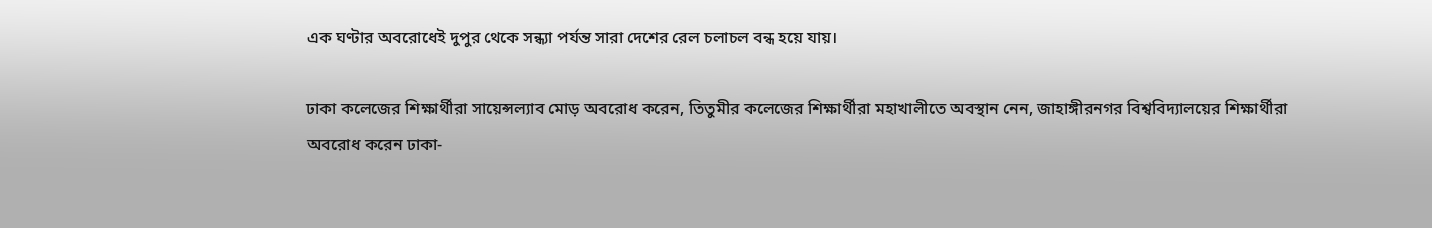এক ঘণ্টার অবরোধেই দুপুর থেকে সন্ধ্যা পর্যন্ত সারা দেশের রেল চলাচল বন্ধ হয়ে যায়।

ঢাকা কলেজের শিক্ষার্থীরা সায়েন্সল্যাব মোড় অবরোধ করেন, তিতুমীর কলেজের শিক্ষার্থীরা মহাখালীতে অবস্থান নেন, জাহাঙ্গীরনগর বিশ্ববিদ্যালয়ের শিক্ষার্থীরা অবরোধ করেন ঢাকা-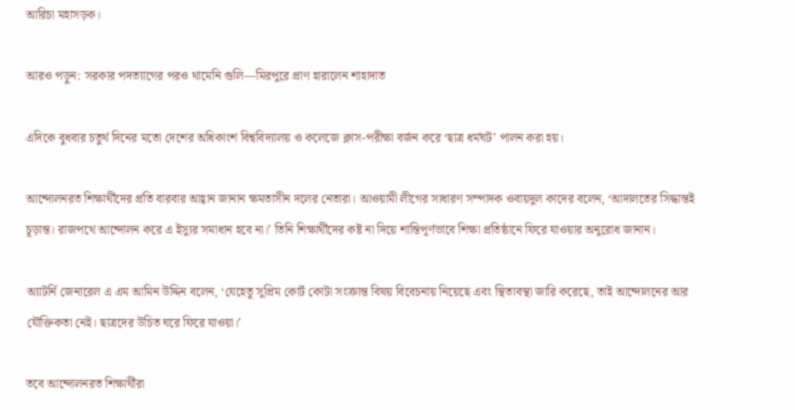আরিচা মহাসড়ক।

আরও পড়ুন: সরকার পদত্যাগের পরও থামেনি গুলি—মিরপুরে প্রাণ হারালেন শাহাদাত

এদিকে বুধবার চতুর্থ দিনের মতো দেশের অধিকাংশ বিশ্ববিদ্যালয় ও কলেজে ক্লাস-পরীক্ষা বর্জন করে ‘ছাত্র ধর্মঘট’ পালন করা হয়।

আন্দোলনরত শিক্ষার্থীদের প্রতি বারবার আহ্বান জানান ক্ষমতাসীন দলের নেতারা। আওয়ামী লীগের সাধারণ সম্পাদক ওবায়দুল কাদের বলেন, ‘আদালতের সিদ্ধান্তই চূড়ান্ত। রাজপথে আন্দোলন করে এ ইস্যুর সমাধান হবে না।’ তিনি শিক্ষার্থীদের কষ্ট না দিয়ে শান্তিপূর্ণভাবে শিক্ষা প্রতিষ্ঠানে ফিরে যাওয়ার অনুরোধ জানান।

অ্যাটর্নি জেনারেল এ এম আমিন উদ্দিন বলেন, ‘যেহেতু সুপ্রিম কোর্ট কোটা সংক্রান্ত বিষয় বিবেচনায় নিয়েছে এবং স্থিতাবস্থা জারি করেছে, তাই আন্দোলনের আর যৌক্তিকতা নেই। ছাত্রদের উচিত ঘরে ফিরে যাওয়া।’

তবে আন্দোলনরত শিক্ষার্থীরা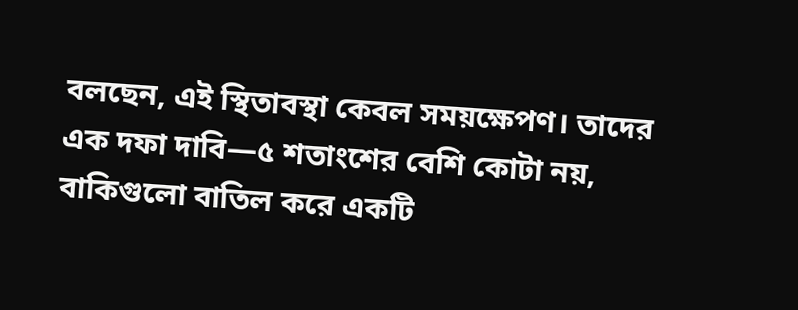বলছেন, এই স্থিতাবস্থা কেবল সময়ক্ষেপণ। তাদের এক দফা দাবি—৫ শতাংশের বেশি কোটা নয়, বাকিগুলো বাতিল করে একটি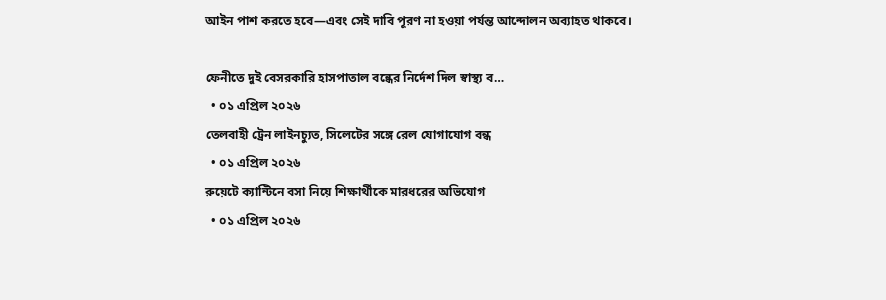আইন পাশ করতে হবে—এবং সেই দাবি পূরণ না হওয়া পর্যন্ত আন্দোলন অব্যাহত থাকবে।

ফেনীতে দুই বেসরকারি হাসপাতাল বন্ধের নির্দেশ দিল স্বাস্থ্য ব…
  • ০১ এপ্রিল ২০২৬
তেলবাহী ট্রেন লাইনচ্যুত, সিলেটের সঙ্গে রেল যোগাযোগ বন্ধ
  • ০১ এপ্রিল ২০২৬
রুয়েটে ক্যান্টিনে বসা নিয়ে শিক্ষার্থীকে মারধরের অভিযোগ
  • ০১ এপ্রিল ২০২৬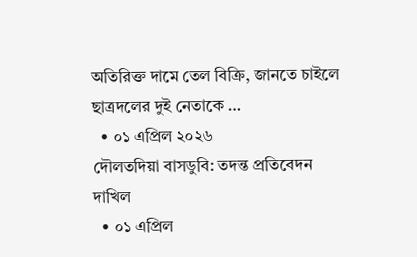অতিরিক্ত দামে তেল বিক্রি, জানতে চাইলে ছাত্রদলের দুই নেতাকে …
  • ০১ এপ্রিল ২০২৬
দৌলতদিয়া বাসডুবি: তদন্ত প্রতিবেদন দাখিল
  • ০১ এপ্রিল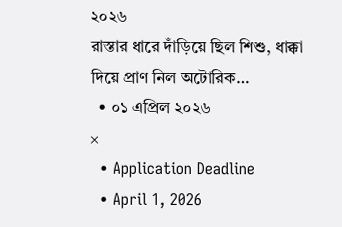২০২৬
রাস্তার ধারে দাঁড়িয়ে ছিল শিশু, ধাক্কা দিয়ে প্রাণ নিল অটোরিক…
  • ০১ এপ্রিল ২০২৬
×
  • Application Deadline
  • April 1, 2026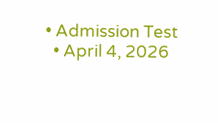• Admission Test
  • April 4, 2026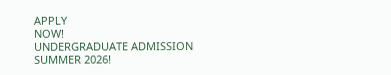APPLY
NOW!
UNDERGRADUATE ADMISSION
SUMMER 2026!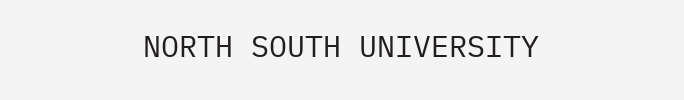NORTH SOUTH UNIVERSITY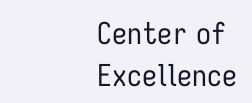Center of Excellence